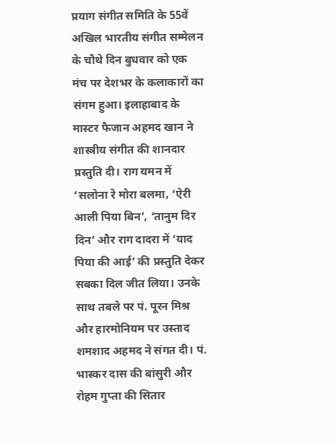प्रयाग संगीत समिति के 55वें अखिल भारतीय संगीत सम्मेलन के चौथे दिन बुधवार को एक मंच पर देशभर के कलाकारों का संगम हुआ। इलाहाबाद के मास्टर फैजान अहमद खान ने शास्त्रीय संगीत की शानदार प्रस्तुति दी। राग यमन में ‘सलोना रे मोरा बलमा, ‘ऐरी आली पिया बिन’, ‘तानुम दिर दिन’ और राग दादरा में ‘याद पिया की आई’ की प्रस्तुति देकर सबका दिल जीत लिया। उनके साथ तबले पर पं. पूरन मिश्र और हारमोनियम पर उस्ताद शमशाद अहमद ने संगत दी। पं. भास्कर दास की बांसुरी और रोहम गुप्ता की सितार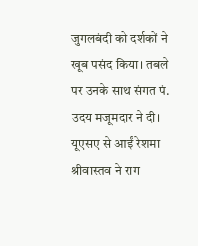जुगलबंदी को दर्शकों ने खूब पसंद किया। तबले पर उनके साथ संगत पं. उदय मजूमदार ने दी।
यूएसए से आईं रेशमा श्रीवास्तव ने राग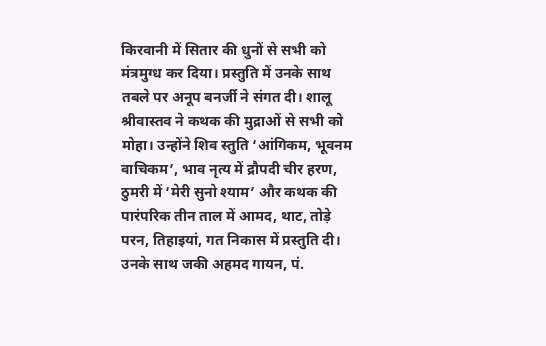किरवानी में सितार की धुनों से सभी को मंत्रमुग्ध कर दिया। प्रस्तुति में उनके साथ तबले पर अनूप बनर्जी ने संगत दी। शालू श्रीवास्तव ने कथक की मुद्राओं से सभी को मोहा। उन्होंने शिव स्तुति ‘आंगिकम, भूवनम वाचिकम’, भाव नृत्य में द्रौपदी चीर हरण, ठुमरी में ‘मेरी सुनो श्याम’ और कथक की पारंपरिक तीन ताल में आमद, थाट, तोड़े परन, तिहाइयां, गत निकास में प्रस्तुति दी।
उनके साथ जकी अहमद गायन, पं.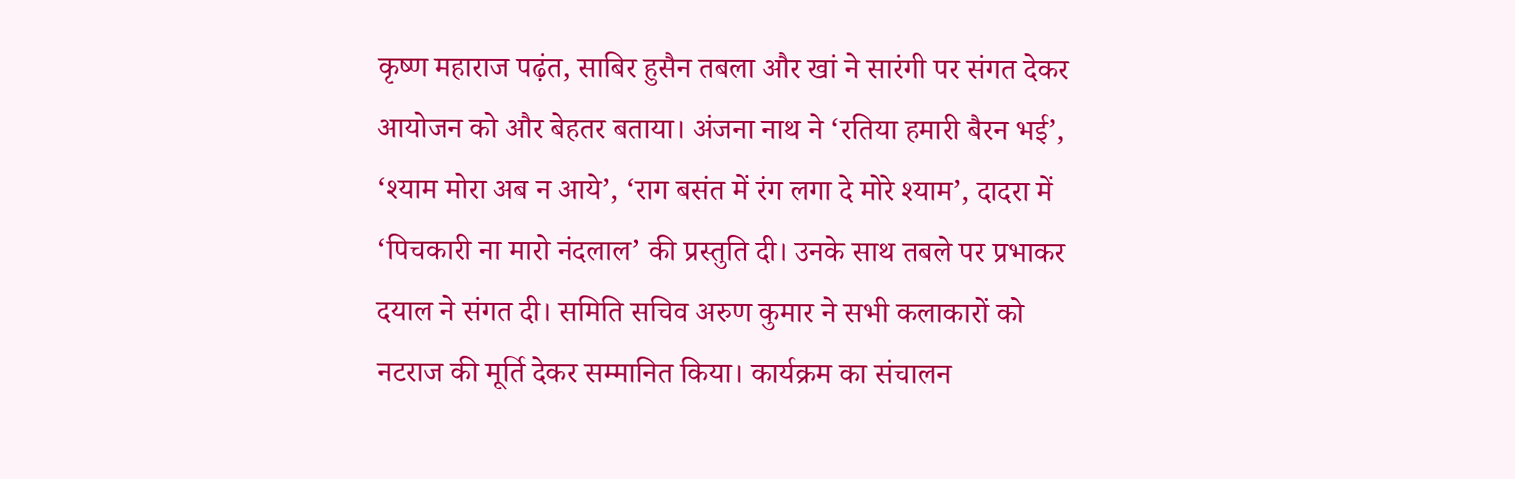कृष्ण महाराज पढ़ंत, साबिर हुसैन तबला और खां ने सारंगी पर संगत देकर आयोजन को और बेहतर बताया। अंजना नाथ ने ‘रतिया हमारी बैरन भई’, ‘श्याम मोरा अब न आये’, ‘राग बसंत में रंग लगा दे मोरे श्याम’, दादरा में ‘पिचकारी ना मारो नंदलाल’ की प्रस्तुति दी। उनके साथ तबले पर प्रभाकर दयाल ने संगत दी। समिति सचिव अरुण कुमार ने सभी कलाकारों को नटराज की मूर्ति देकर सम्मानित किया। कार्यक्रम का संचालन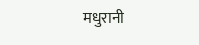मधुरानी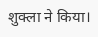शुक्ला ने किया।